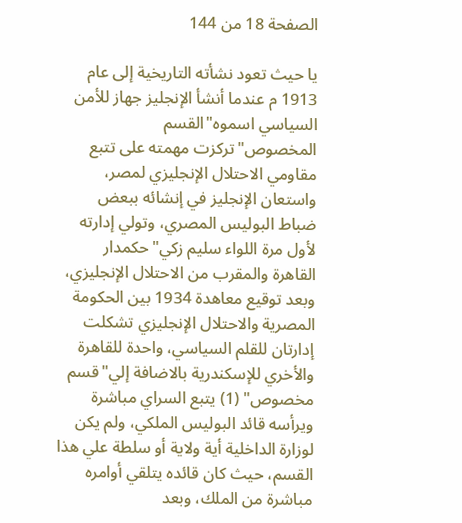الصفحة 18 من 144

يا حيث تعود نشأته التاريخية إلى عام 1913 م عندما أنشأ الإنجليز جهاز للأمن السياسي اسموه"القسم المخصوص"تركزت مهمته على تتبع مقاومي الاحتلال الإنجليزي لمصر، واستعان الإنجليز في إنشائه ببعض ضباط البوليس المصري، وتولي إدارته لأول مرة اللواء سليم زكي"حكمدار القاهرة والمقرب من الاحتلال الإنجليزي، وبعد توقيع معاهدة 1934 بين الحكومة المصرية والاحتلال الإنجليزي تشكلت إدارتان للقلم السياسي، واحدة للقاهرة والأخري للإسكندرية بالاضافة إلي"قسم مخصوص" (1) يتبع السراي مباشرة ويرأسه قائد البوليس الملكي، ولم يكن لوزارة الداخلية أية ولاية أو سلطة علي هذا القسم، حيث كان قائده يتلقي أوامره مباشرة من الملك، وبعد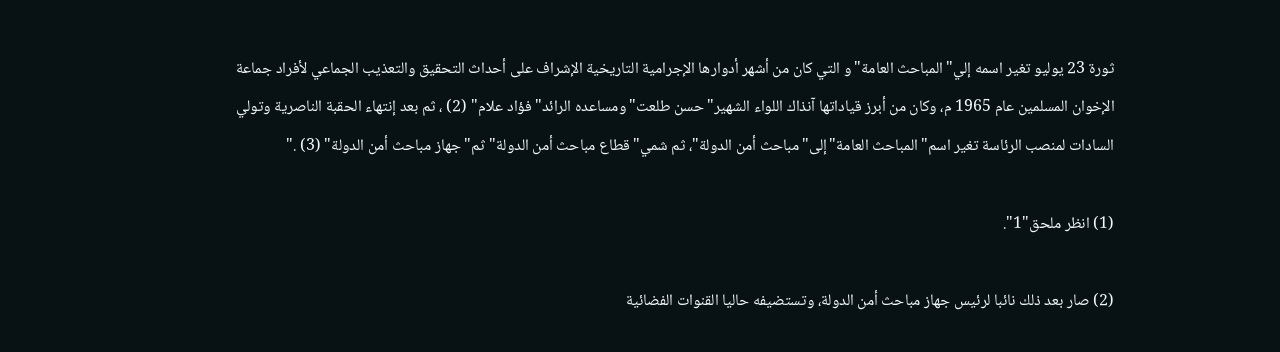ثورة 23 يوليو تغير اسمه إلي"المباحث العامة"و التي كان من أشهر أدوارها الإجرامية التاريخية الإشراف على أحداث التحقيق والتعذيب الجماعي لأفراد جماعة الإخوان المسلمين عام 1965 م، وكان من أبرز قياداتها آنذاك اللواء الشهير"حسن طلعت"ومساعده الرائد"فؤاد علام" (2) ، ثم بعد إنتهاء الحقبة الناصرية وتولي السادات لمنصب الرئاسة تغير اسم"المباحث العامة"إلى"مباحث أمن الدولة"، ثم شمي"قطاع مباحث أمن الدولة"ثم"جهاز مباحث أمن الدولة" (3) ."

(1) انظر ملحق"1".

(2) صار بعد ذلك نائبا لرئيس جهاز مباحث أمن الدولة، وتستضيفه حاليا القنوات الفضائية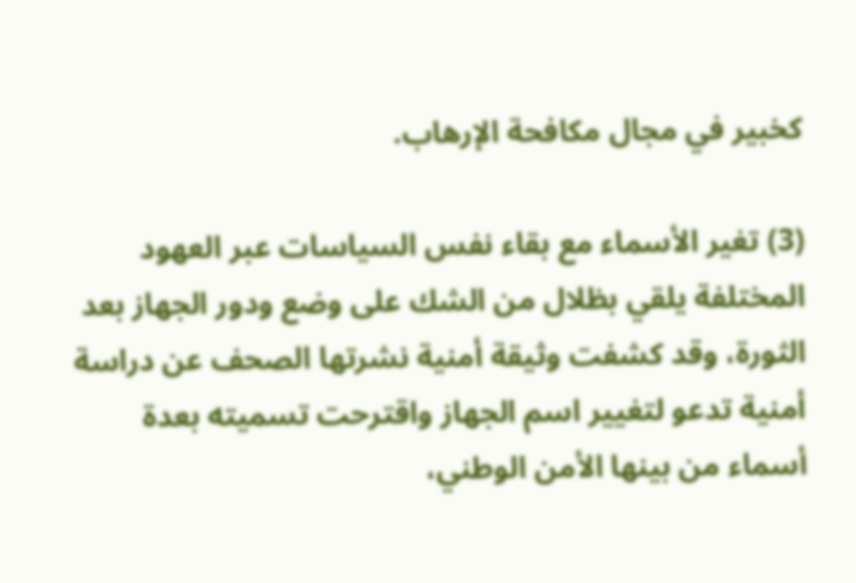كخبير في مجال مكافحة الإرهاب.

(3) تغير الأسماء مع بقاء نفس السياسات عبر العهود المختلفة يلقي بظلال من الشك على وضع ودور الجهاز بعد الثورة، وقد كشفت وثيقة أمنية نشرتها الصحف عن دراسة أمنية تدعو لتغيير اسم الجهاز واقترحت تسميته بعدة أسماء من بينها الأمن الوطني،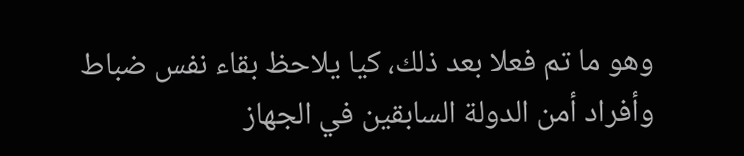وهو ما تم فعلا بعد ذلك، کيا يلاحظ بقاء نفس ضباط وأفراد أمن الدولة السابقين في الجهاز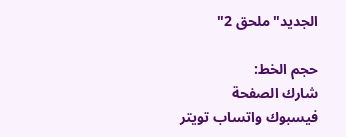الجديد"ملحق 2"

حجم الخط:
شارك الصفحة
فيسبوك واتساب تويتر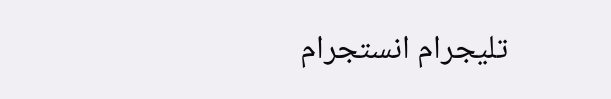تليجرام انستجرام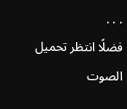. . .
فضلًا انتظر تحميل الصوت